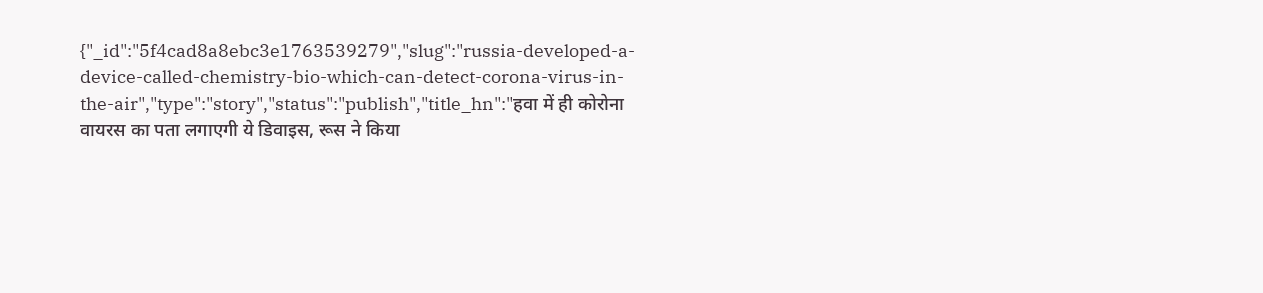{"_id":"5f4cad8a8ebc3e1763539279","slug":"russia-developed-a-device-called-chemistry-bio-which-can-detect-corona-virus-in-the-air","type":"story","status":"publish","title_hn":"हवा में ही कोरोना वायरस का पता लगाएगी ये डिवाइस, रूस ने किया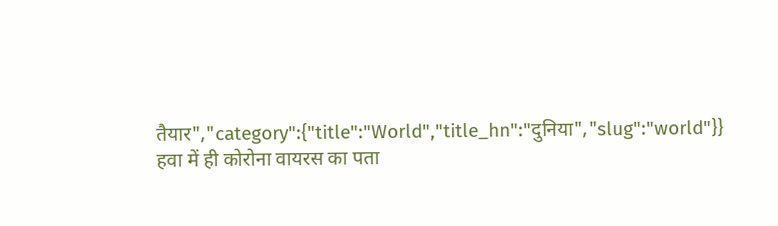तैयार","category":{"title":"World","title_hn":"दुनिया","slug":"world"}}
हवा में ही कोरोना वायरस का पता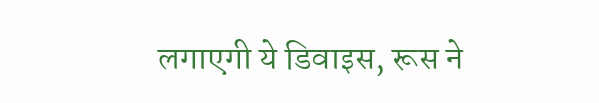लगाएगी ये डिवाइस, रूस ने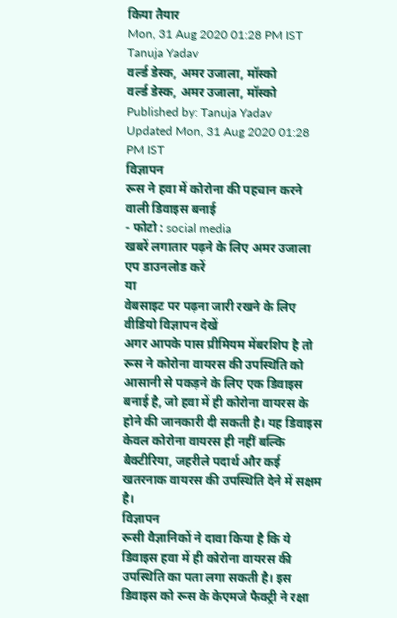किया तैयार
Mon, 31 Aug 2020 01:28 PM IST
Tanuja Yadav
वर्ल्ड डेस्क, अमर उजाला, मॉस्को
वर्ल्ड डेस्क, अमर उजाला, मॉस्को
Published by: Tanuja Yadav
Updated Mon, 31 Aug 2020 01:28 PM IST
विज्ञापन
रूस ने हवा में कोरोना की पहचान करने वाली डिवाइस बनाई
- फोटो : social media
खबरें लगातार पढ़ने के लिए अमर उजाला एप डाउनलोड करें
या
वेबसाइट पर पढ़ना जारी रखने के लिए वीडियो विज्ञापन देखें
अगर आपके पास प्रीमियम मेंबरशिप है तो
रूस ने कोरोना वायरस की उपस्थिति को आसानी से पकड़ने के लिए एक डिवाइस बनाई है, जो हवा में ही कोरोना वायरस के होने की जानकारी दी सकती है। यह डिवाइस केवल कोरोना वायरस ही नहीं बल्कि बैक्टीरिया, जहरीले पदार्थ और कई खतरनाक वायरस की उपस्थिति देने में सक्षम है।
विज्ञापन
रूसी वैज्ञानिकों ने दावा किया है कि ये डिवाइस हवा में ही कोरोना वायरस की उपस्थिति का पता लगा सकती है। इस डिवाइस को रूस के केएमजे फैक्ट्री ने रक्षा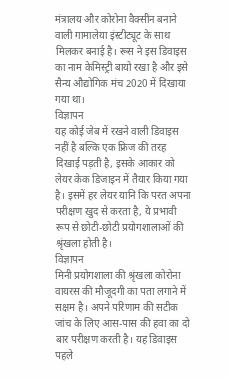मंत्रालय और कोरोना वैक्सीन बनाने वाली गामालेया इंस्टीट्यूट के साथ मिलकर बनाई है। रूस ने इस डिवाइस का नाम केमिस्ट्री बायो रखा है और इसे सैन्य औद्योगिक मंच 2020 में दिखाया गया था।
विज्ञापन
यह कोई जेब में रखने वाली डिवाइस नहीं है बल्कि एक फ्रिज की तरह दिखाई पड़ती है, इसके आकार को लेयर केक डिजाइन में तैयार किया गया है। इसमें हर लेयर यानि कि परत अपना परीक्षण खुद से करता है, ये प्रभावी रूप से छोटी-छोटी प्रयोगशालाओं की श्रृंखला होती है।
विज्ञापन
मिनी प्रयोगशाला की श्रृंखला कोरोना वायरस की मौजूदगी का पता लगाने में सक्षम है। अपने परिणाम की सटीक जांच के लिए आस-पास की हवा का दो बार परीक्षण करती है। यह डिवाइस पहले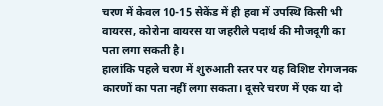चरण में केवल 10-15 सेकेंड में ही हवा में उपस्थि किसी भी वायरस, कोरोना वायरस या जहरीले पदार्थ की मौजदूगी का पता लगा सकती है।
हालांकि पहले चरण में शुरुआती स्तर पर यह विशिष्ट रोगजनक कारणों का पता नहीं लगा सकता। दूसरे चरण में एक या दो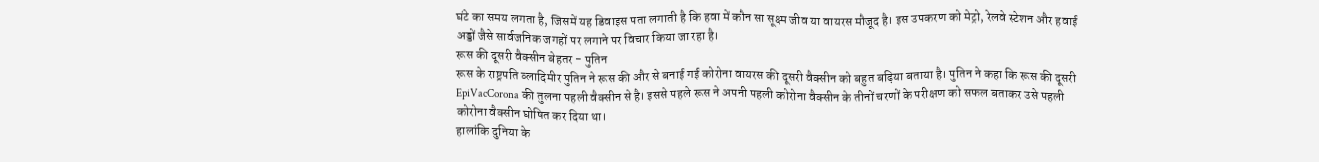घंटे का समय लगता है, जिसमें यह डिवाइस पता लगाती है कि हवा में कौन सा सूक्ष्म जीव या वायरस मौजूद है। इस उपकरण को मेट्रो, रेलवे स्टेशन और हवाई अड्डों जैसे सार्वजनिक जगहों पर लगाने पर विचार किया जा रहा है।
रूस की दूसरी वैक्सीन बेहतर - पुतिन
रूस के राष्ट्रपति व्लादिमीर पुतिन ने रूस की और से बनाई गई कोरोना वायरस की दूसरी वैक्सीन को बहुत बढ़िया बताया है। पुतिन ने कहा कि रूस की दूसरी EpiVacCorona की तुलना पहली वैक्सीन से है। इससे पहले रूस ने अपनी पहली कोरोना वैक्सीन के तीनों चरणों के परीक्षण को सफल बताकर उसे पहली कोरोना वैक्सीन घोषित कर दिया था।
हालांकि दुनिया के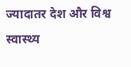ज्यादातर देश और विश्व स्वास्थ्य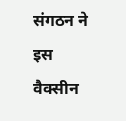संगठन ने इस वैक्सीन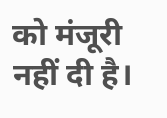को मंजूरी नहीं दी है।